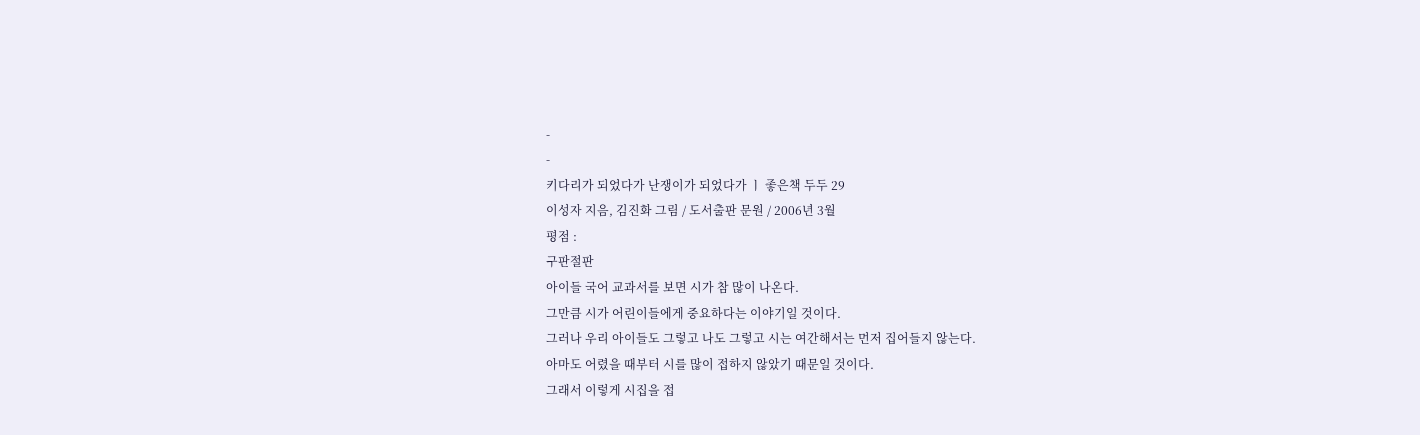-
-
키다리가 되었다가 난쟁이가 되었다가 ㅣ 좋은책 두두 29
이성자 지음, 김진화 그림 / 도서출판 문원 / 2006년 3월
평점 :
구판절판
아이들 국어 교과서를 보면 시가 참 많이 나온다.
그만큼 시가 어린이들에게 중요하다는 이야기일 것이다.
그러나 우리 아이들도 그렇고 나도 그렇고 시는 여간해서는 먼저 집어들지 않는다.
아마도 어렸을 때부터 시를 많이 접하지 않았기 때문일 것이다.
그래서 이렇게 시집을 접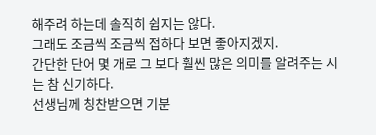해주려 하는데 솔직히 쉽지는 않다.
그래도 조금씩 조금씩 접하다 보면 좋아지겠지.
간단한 단어 몇 개로 그 보다 훨씬 많은 의미를 알려주는 시는 참 신기하다.
선생님께 칭찬받으면 기분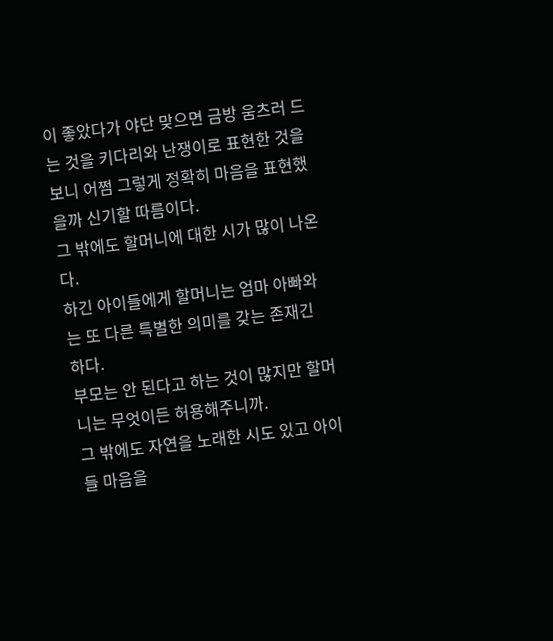이 좋았다가 야단 맞으면 금방 움츠러 드는 것을 키다리와 난쟁이로 표현한 것을 보니 어쩜 그렇게 정확히 마음을 표현했을까 신기할 따름이다.
그 밖에도 할머니에 대한 시가 많이 나온다.
하긴 아이들에게 할머니는 엄마 아빠와는 또 다른 특별한 의미를 갖는 존재긴 하다.
부모는 안 된다고 하는 것이 많지만 할머니는 무엇이든 허용해주니까.
그 밖에도 자연을 노래한 시도 있고 아이들 마음을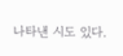나타낸 시도 있다.